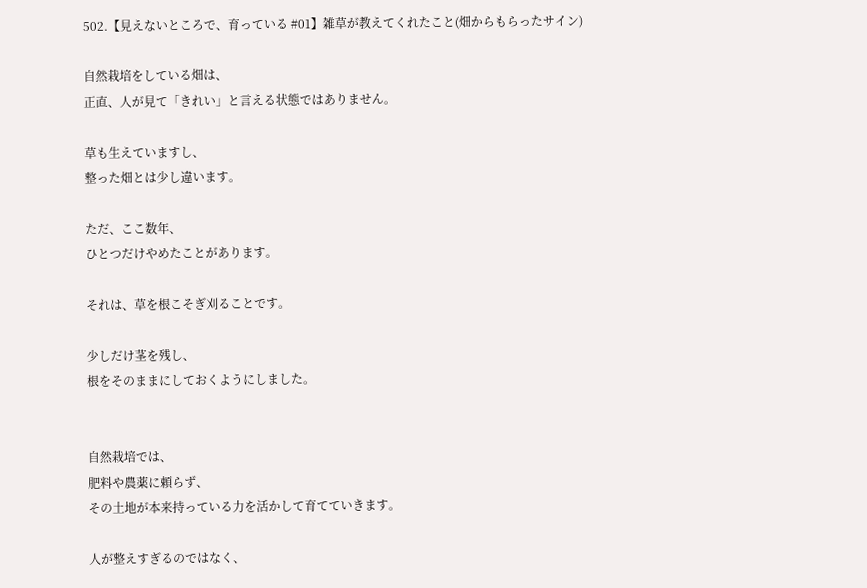502.【見えないところで、育っている #01】雑草が教えてくれたこと(畑からもらったサイン)

自然栽培をしている畑は、
正直、人が見て「きれい」と言える状態ではありません。

草も生えていますし、
整った畑とは少し違います。

ただ、ここ数年、
ひとつだけやめたことがあります。

それは、草を根こそぎ刈ることです。

少しだけ茎を残し、
根をそのままにしておくようにしました。


自然栽培では、
肥料や農薬に頼らず、
その土地が本来持っている力を活かして育てていきます。

人が整えすぎるのではなく、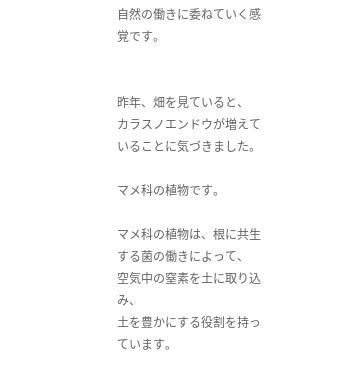自然の働きに委ねていく感覚です。


昨年、畑を見ていると、
カラスノエンドウが増えていることに気づきました。

マメ科の植物です。

マメ科の植物は、根に共生する菌の働きによって、
空気中の窒素を土に取り込み、
土を豊かにする役割を持っています。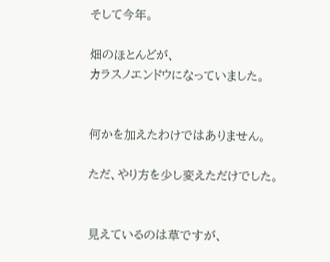そして今年。

畑のほとんどが、
カラスノエンドウになっていました。


何かを加えたわけではありません。

ただ、やり方を少し変えただけでした。


見えているのは草ですが、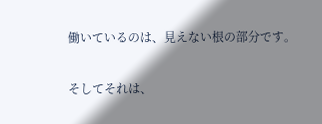働いているのは、見えない根の部分です。


そしてそれは、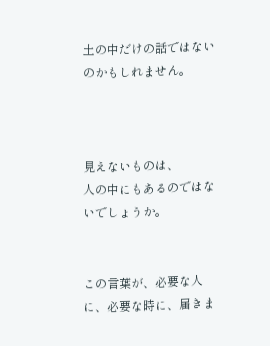土の中だけの話ではないのかもしれません。



見えないものは、
人の中にもあるのではないでしょうか。


この言葉が、必要な人に、必要な時に、届きま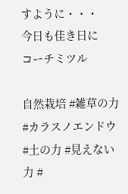すように・・・
今日も佳き日に
コーチミツル

自然栽培 #雑草の力 #カラスノエンドウ #土の力 #見えない力 #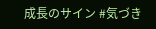成長のサイン #気づき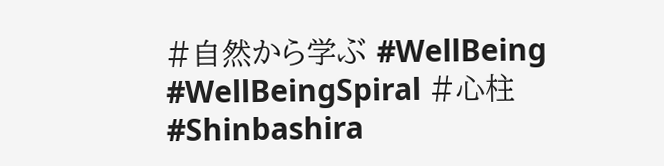#自然から学ぶ #WellBeing #WellBeingSpiral #心柱 #Shinbashira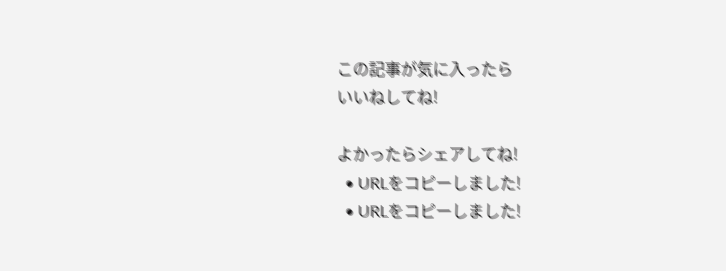この記事が気に入ったら
いいねしてね!

よかったらシェアしてね!
  • URLをコピーしました!
  • URLをコピーしました!